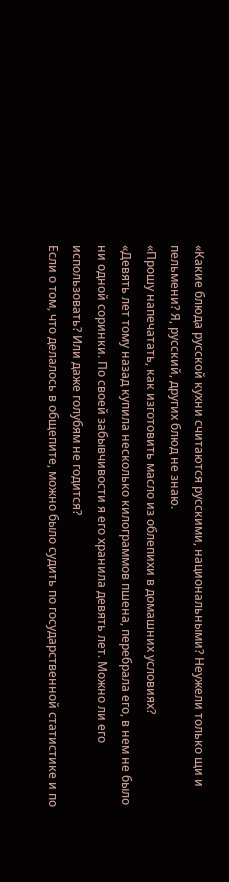«Какие блюда русской кухни считаются русскими, национальными? Неужели только щи и пельмени? Я, русский, других блюд не знаю.
«Прошу напечатать, как изготовить масло из облепихи в домашних условиях?
«Девять лет тому назад купила несколько килограммов пшена, перебрала его, в нем не было ни одной соринки. По своей забывчивости я его хранила девять лет. Можно ли его использовать? Или даже голубям не годится?
Если о том, что делалось в общепите, можно было судить по государственной статистике и по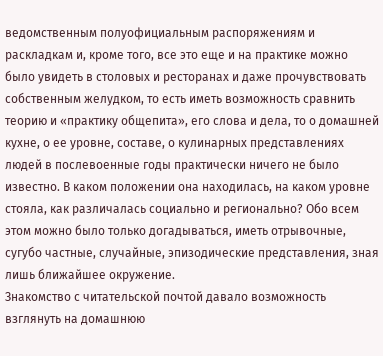ведомственным полуофициальным распоряжениям и раскладкам и, кроме того, все это еще и на практике можно было увидеть в столовых и ресторанах и даже прочувствовать собственным желудком, то есть иметь возможность сравнить теорию и «практику общепита», его слова и дела, то о домашней кухне, о ее уровне, составе, о кулинарных представлениях людей в послевоенные годы практически ничего не было известно. В каком положении она находилась, на каком уровне стояла, как различалась социально и регионально? Обо всем этом можно было только догадываться, иметь отрывочные, сугубо частные, случайные, эпизодические представления, зная лишь ближайшее окружение.
Знакомство с читательской почтой давало возможность взглянуть на домашнюю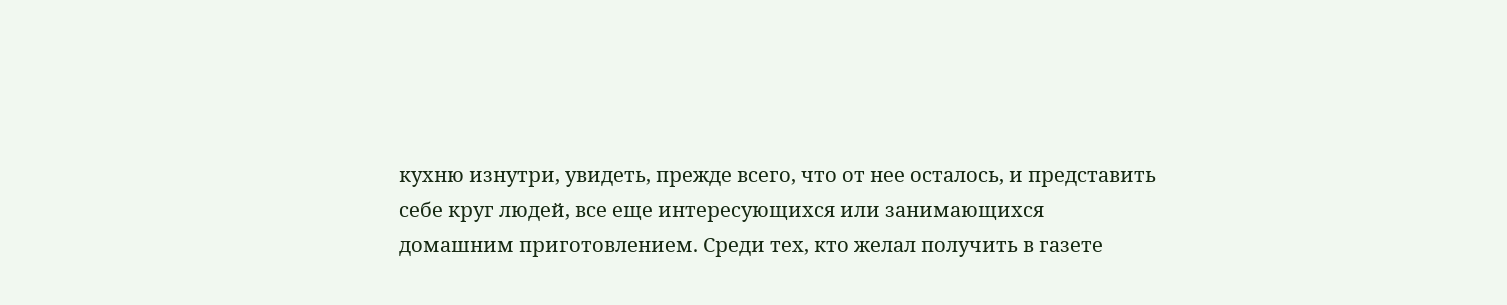кухню изнутри, увидеть, прежде всего, что от нее осталось, и представить себе круг людей, все еще интересующихся или занимающихся домашним приготовлением. Среди тех, кто желал получить в газете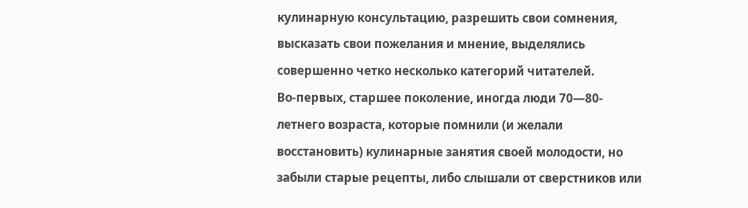кулинарную консультацию, разрешить свои сомнения, высказать свои пожелания и мнение, выделялись совершенно четко несколько категорий читателей.
Во-первых, старшее поколение, иногда люди 70—80-летнего возраста, которые помнили (и желали восстановить) кулинарные занятия своей молодости, но забыли старые рецепты, либо слышали от сверстников или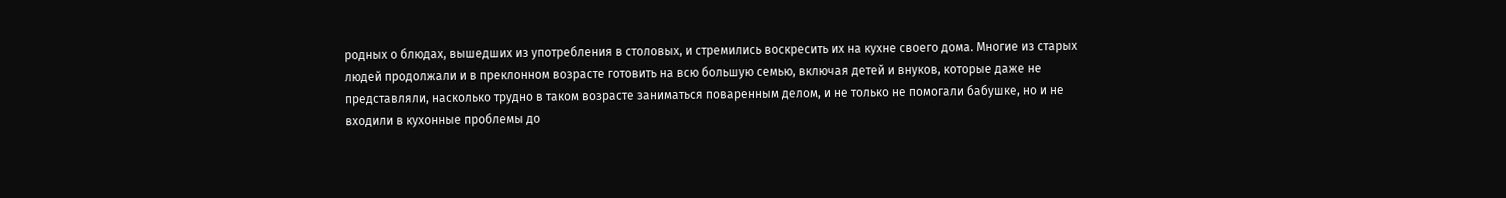родных о блюдах, вышедших из употребления в столовых, и стремились воскресить их на кухне своего дома. Многие из старых людей продолжали и в преклонном возрасте готовить на всю большую семью, включая детей и внуков, которые даже не представляли, насколько трудно в таком возрасте заниматься поваренным делом, и не только не помогали бабушке, но и не входили в кухонные проблемы до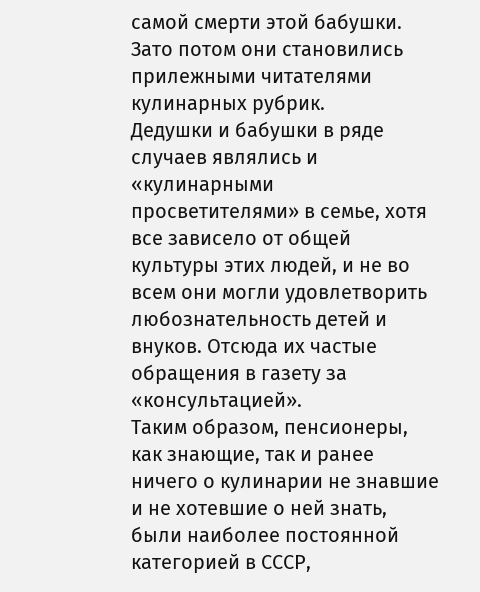самой смерти этой бабушки. Зато потом они становились прилежными читателями кулинарных рубрик.
Дедушки и бабушки в ряде случаев являлись и «кулинарными просветителями» в семье, хотя все зависело от общей культуры этих людей, и не во всем они могли удовлетворить любознательность детей и внуков. Отсюда их частые обращения в газету за «консультацией».
Таким образом, пенсионеры, как знающие, так и ранее ничего о кулинарии не знавшие и не хотевшие о ней знать, были наиболее постоянной категорией в СССР,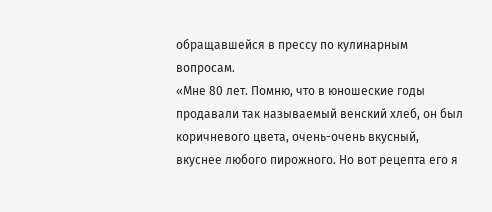обращавшейся в прессу по кулинарным вопросам.
«Мне 80 лет. Помню, что в юношеские годы продавали так называемый венский хлеб, он был коричневого цвета, очень-очень вкусный, вкуснее любого пирожного. Но вот рецепта его я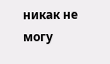никак не могу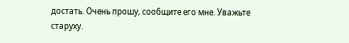достать. Очень прошу, сообщите его мне. Уважьте старуху.